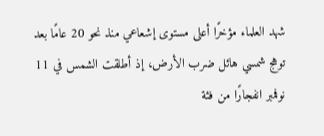شهد العلماء مؤخرًا أعلى مستوى إشعاعي منذ نحو 20 عامًا بعد توهج شمسي هائل ضرب الأرض، إذ أطلقت الشمس في 11 نوفمبر انفجارًا من فئة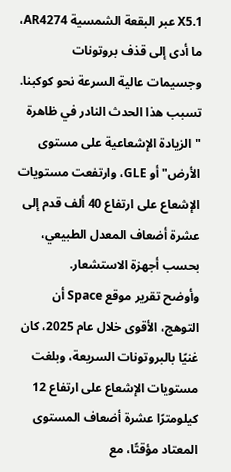X5.1 عبر البقعة الشمسية AR4274، ما أدى إلى قذف بروتونات وجسيمات عالية السرعة نحو كوكبنا.
تسبب هذا الحدث النادر في ظاهرة "الزيادة الإشعاعية على مستوى الأرض" أو GLE، وارتفعت مستويات الإشعاع على ارتفاع 40 ألف قدم إلى عشرة أضعاف المعدل الطبيعي، بحسب أجهزة الاستشعار.
وأوضح تقرير موقع Space أن التوهج، الأقوى خلال عام 2025، كان غنيًا بالبروتونات السريعة، وبلغت مستويات الإشعاع على ارتفاع 12 كيلومترًا عشرة أضعاف المستوى المعتاد مؤقتًا، مع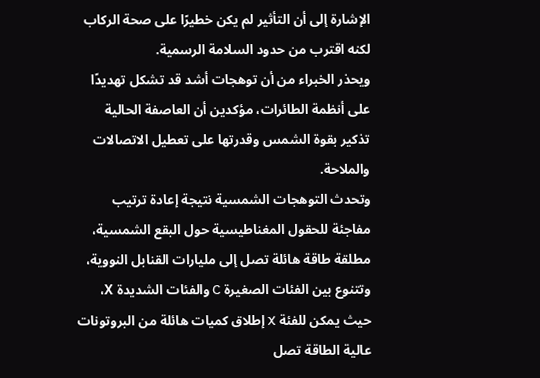الإشارة إلى أن التأثير لم يكن خطيرًا على صحة الركاب لكنه اقترب من حدود السلامة الرسمية.
ويحذر الخبراء من أن توهجات أشد قد تشكل تهديدًا على أنظمة الطائرات، مؤكدين أن العاصفة الحالية تذكير بقوة الشمس وقدرتها على تعطيل الاتصالات والملاحة.
وتحدث التوهجات الشمسية نتيجة إعادة ترتيب مفاجئة للحقول المغناطيسية حول البقع الشمسية، مطلقة طاقة هائلة تصل إلى مليارات القنابل النووية، وتتنوع بين الفئات الصغيرة C والفئات الشديدة X، حيث يمكن للفئة X إطلاق كميات هائلة من البروتونات عالية الطاقة تصل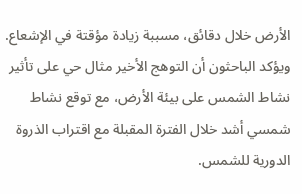الأرض خلال دقائق، مسببة زيادة مؤقتة في الإشعاع.
ويؤكد الباحثون أن التوهج الأخير مثال حي على تأثير نشاط الشمس على بيئة الأرض، مع توقع نشاط شمسي أشد خلال الفترة المقبلة مع اقتراب الذروة الدورية للشمس.